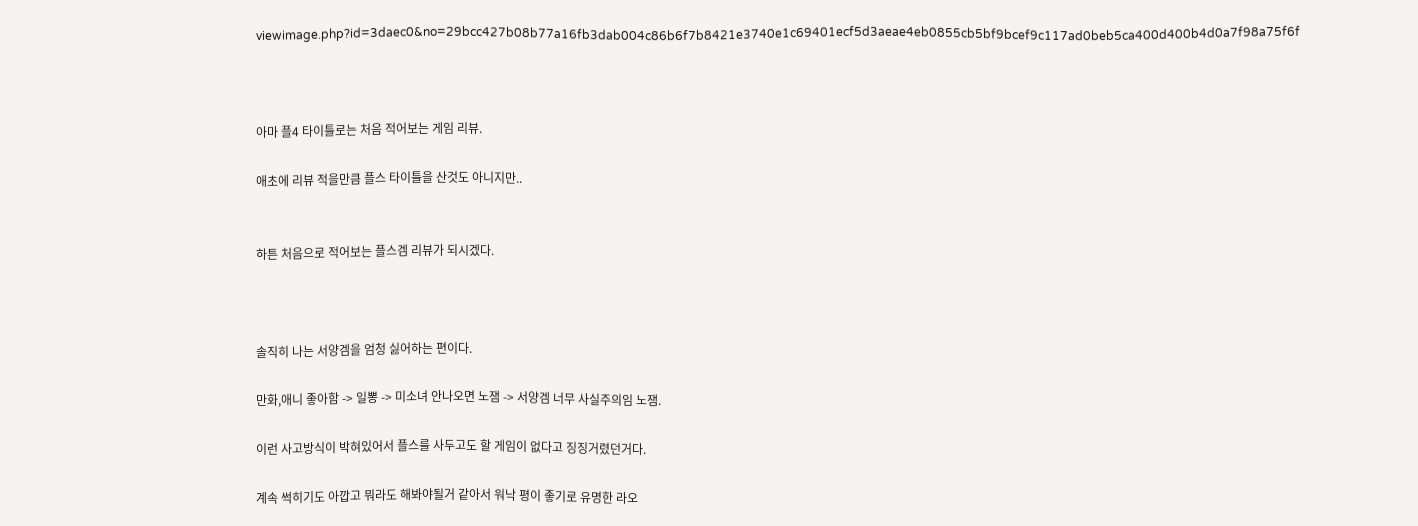viewimage.php?id=3daec0&no=29bcc427b08b77a16fb3dab004c86b6f7b8421e3740e1c69401ecf5d3aeae4eb0855cb5bf9bcef9c117ad0beb5ca400d400b4d0a7f98a75f6f



아마 플4 타이틀로는 처음 적어보는 게임 리뷰.

애초에 리뷰 적을만큼 플스 타이틀을 산것도 아니지만..


하튼 처음으로 적어보는 플스겜 리뷰가 되시겠다.



솔직히 나는 서양겜을 엄청 싫어하는 편이다.

만화,애니 좋아함 -> 일뽕 -> 미소녀 안나오면 노잼 -> 서양겜 너무 사실주의임 노잼.

이런 사고방식이 박혀있어서 플스를 사두고도 할 게임이 없다고 징징거렸던거다.

계속 썩히기도 아깝고 뭐라도 해봐야될거 같아서 워낙 평이 좋기로 유명한 라오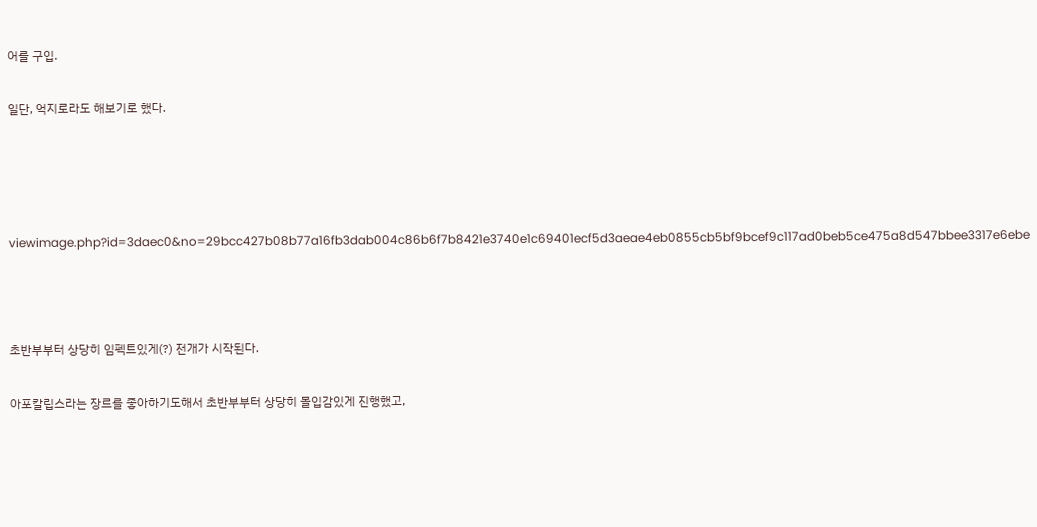어를 구입.

일단, 억지로라도 해보기로 했다.




viewimage.php?id=3daec0&no=29bcc427b08b77a16fb3dab004c86b6f7b8421e3740e1c69401ecf5d3aeae4eb0855cb5bf9bcef9c117ad0beb5ce475a8d547bbee3317e6ebe



초반부부터 상당히 임펙트있게(?) 전개가 시작된다.

아포칼립스라는 장르를 좋아하기도해서 초반부부터 상당히 몰입감있게 진행했고,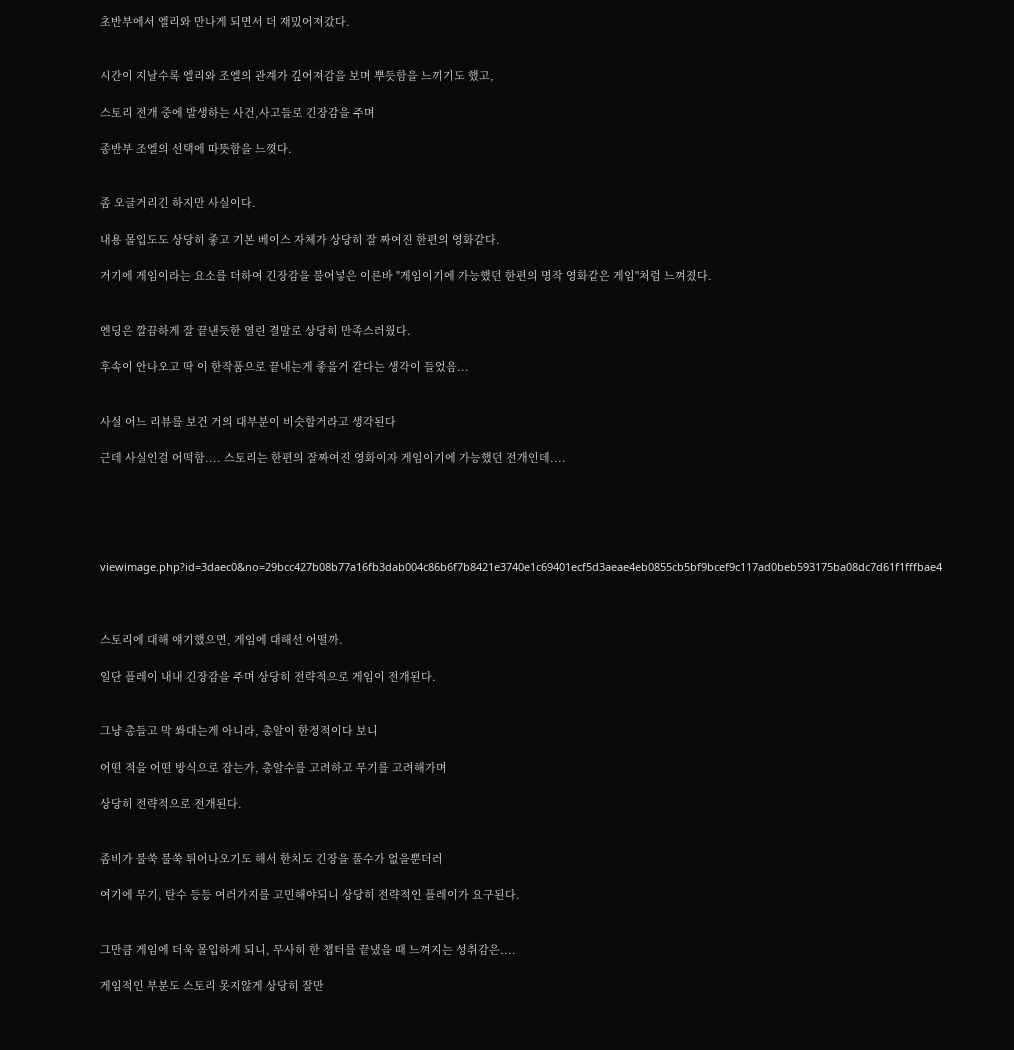초반부에서 엘리와 만나게 되면서 더 재밌어져갔다.


시간이 지날수록 엘리와 조엘의 관계가 깊어져감을 보며 뿌듯함을 느끼기도 했고,

스토리 전개 중에 발생하는 사건,사고들로 긴장감을 주며

종반부 조엘의 선택에 따뜻함을 느꼇다.


좀 오글거리긴 하지만 사실이다.

내용 몰입도도 상당히 좋고 기본 베이스 자체가 상당히 잘 짜여진 한편의 영화같다.

거기에 게임이라는 요소를 더하여 긴장감을 불어넣은 이른바 "게임이기에 가능했던 한편의 명작 영화같은 게임"처럼 느껴졌다.


엔딩은 깔끔하게 잘 끝낸듯한 열린 결말로 상당히 만족스러웠다.

후속이 안나오고 딱 이 한작품으로 끝내는게 좋을거 같다는 생각이 들었음...


사실 어느 리뷰를 보건 거의 대부분이 비슷할거라고 생각된다

근데 사실인걸 어떡함.... 스토리는 한편의 잘짜여진 영화이자 게임이기에 가능했던 전개인데....





viewimage.php?id=3daec0&no=29bcc427b08b77a16fb3dab004c86b6f7b8421e3740e1c69401ecf5d3aeae4eb0855cb5bf9bcef9c117ad0beb593175ba08dc7d61f1fffbae4



스토리에 대해 얘기했으면, 게임에 대해선 어떨까.

일단 플레이 내내 긴장감을 주며 상당히 전략적으로 게임이 전개된다.


그냥 총들고 막 쏴대는게 아니라, 총알이 한정적이다 보니

어떤 적을 어떤 방식으로 잡는가, 총알수를 고려하고 무기를 고려해가며

상당히 전략적으로 전개된다.


좀비가 불쑥 불쑥 튀어나오기도 해서 한치도 긴장을 풀수가 없을뿐더러

여기에 무기, 탄수 등등 여러가지를 고민해야되니 상당히 전략적인 플레이가 요구된다.


그만큼 게임에 더욱 몰입하게 되니, 무사히 한 챕터를 끝냈을 때 느껴지는 성취감은....

게임적인 부분도 스토리 못지않게 상당히 잘만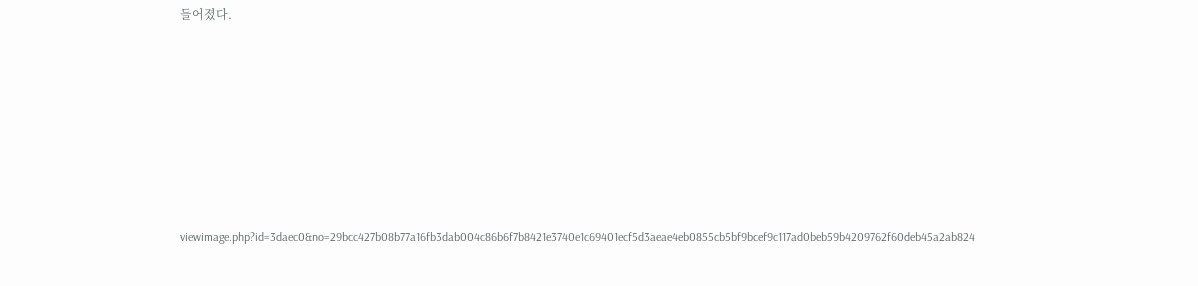들어졌다.







viewimage.php?id=3daec0&no=29bcc427b08b77a16fb3dab004c86b6f7b8421e3740e1c69401ecf5d3aeae4eb0855cb5bf9bcef9c117ad0beb59b4209762f60deb45a2ab824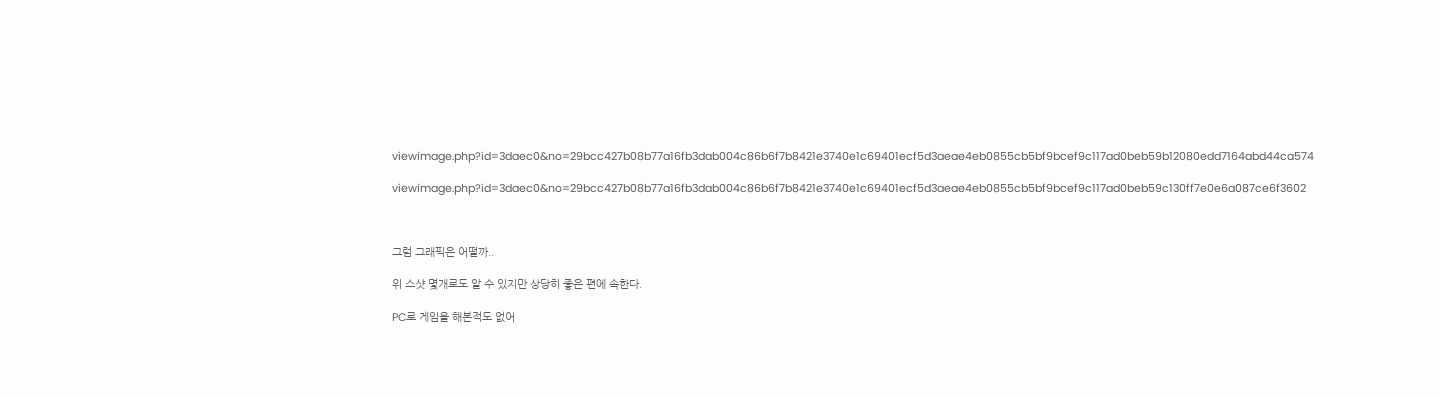viewimage.php?id=3daec0&no=29bcc427b08b77a16fb3dab004c86b6f7b8421e3740e1c69401ecf5d3aeae4eb0855cb5bf9bcef9c117ad0beb59b12080edd7164abd44ca574

viewimage.php?id=3daec0&no=29bcc427b08b77a16fb3dab004c86b6f7b8421e3740e1c69401ecf5d3aeae4eb0855cb5bf9bcef9c117ad0beb59c130ff7e0e6a087ce6f3602



그럼 그래픽은 어떨까..

위 스샷 몇개로도 알 수 있지만 상당히 좋은 편에 속한다.

PC로 게임을 해본적도 없어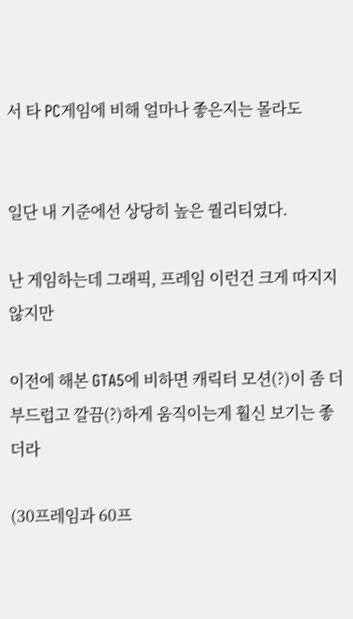서 타 PC게임에 비해 얼마나 좋은지는 몰라도


일단 내 기준에선 상당히 높은 퀄리티였다.

난 게임하는데 그래픽, 프레임 이런건 크게 따지지 않지만

이전에 해본 GTA5에 비하면 캐릭터 모션(?)이 좀 더 부드럽고 깔끔(?)하게 움직이는게 훨신 보기는 좋더라

(30프레임과 60프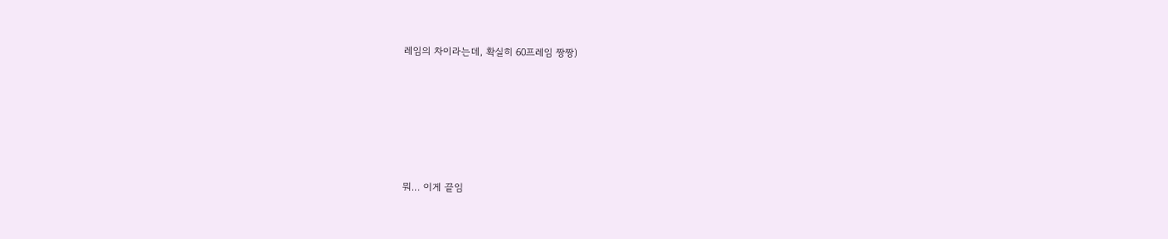레임의 차이라는데, 확실히 60프레임 짱짱)







뭐... 이게 끝임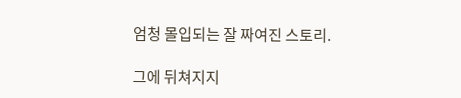엄청 몰입되는 잘 짜여진 스토리.

그에 뒤쳐지지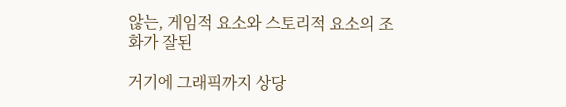않는, 게임적 요소와 스토리적 요소의 조화가 잘된

거기에 그래픽까지 상당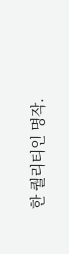한 퀄리티인 명작.